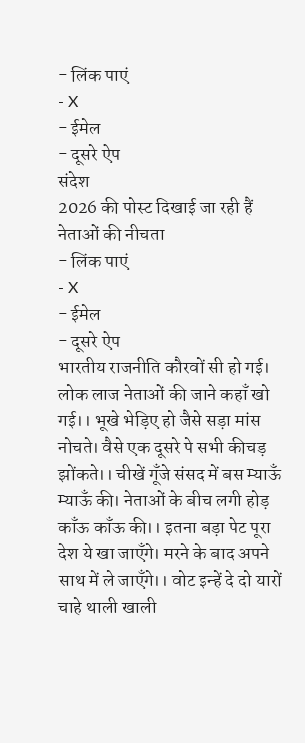- लिंक पाएं
- X
- ईमेल
- दूसरे ऐप
संदेश
2026 की पोस्ट दिखाई जा रही हैं
नेताओं की नीचता
- लिंक पाएं
- X
- ईमेल
- दूसरे ऐप
भारतीय राजनीति कौरवों सी हो गई। लोक लाज नेताओं की जाने कहाँ खो गई।। भूखे भेड़िए हो जैसे सड़ा मांस नोचते। वैसे एक दूसरे पे सभी कीचड़ झोंकते।। चीखें गूँजे संसद में बस म्याऊँ म्याऊँ की। नेताओं के बीच लगी होड़ काँऊ काँऊ की।। इतना बड़ा पेट पूरा देश ये खा जाएँगे। मरने के बाद अपने साथ में ले जाएँगे।। वोट इन्हें दे दो यारों चाहे थाली खाली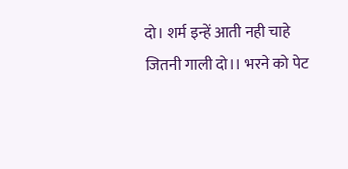दो। शर्म इन्हें आती नही चाहे जितनी गाली दो।। भरने को पेट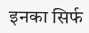इनका सिर्फ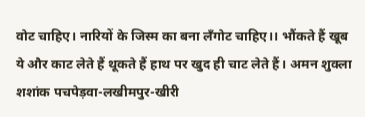वोट चाहिए। नारियों के जिस्म का बना लँगोट चाहिए।। भौंकते हैं खूब ये और काट लेते हैं थूकते हैं हाथ पर खुद ही चाट लेते हैं। अमन शुक्ला शशांक पचपेड़वा-लखीमपुर-खीरी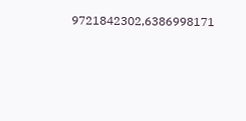9721842302,6386998171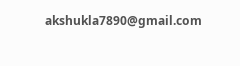akshukla7890@gmail.com